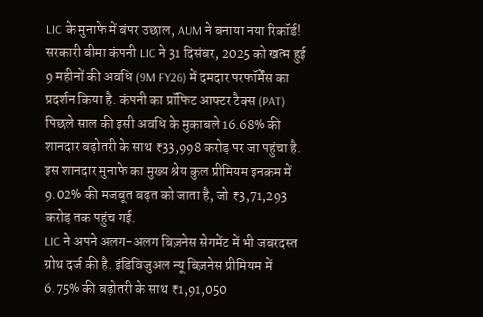LIC के मुनाफे में बंपर उछाल, AUM ने बनाया नया रिकॉर्ड!
सरकारी बीमा कंपनी LIC ने 31 दिसंबर, 2025 को खत्म हुई 9 महीनों की अवधि (9M FY26) में दमदार परफॉर्मेंस का प्रदर्शन किया है. कंपनी का प्रॉफिट आफ्टर टैक्स (PAT) पिछले साल की इसी अवधि के मुकाबले 16.68% की शानदार बढ़ोतरी के साथ ₹33,998 करोड़ पर जा पहुंचा है. इस शानदार मुनाफे का मुख्य श्रेय कुल प्रीमियम इनकम में 9.02% की मजबूत बढ़त को जाता है, जो ₹3,71,293 करोड़ तक पहुंच गई.
LIC ने अपने अलग-अलग बिज़नेस सेगमेंट में भी जबरदस्त ग्रोथ दर्ज की है. इंडिविजुअल न्यू बिज़नेस प्रीमियम में 6.75% की बढ़ोतरी के साथ ₹1,91,050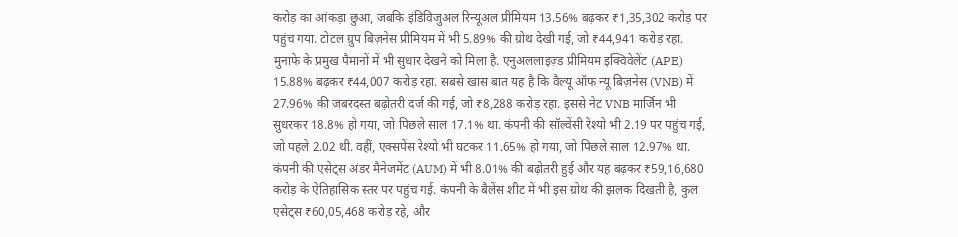करोड़ का आंकड़ा छुआ, जबकि इंडिविजुअल रिन्यूअल प्रीमियम 13.56% बढ़कर ₹1,35,302 करोड़ पर पहुंच गया. टोटल ग्रुप बिज़नेस प्रीमियम में भी 5.89% की ग्रोथ देखी गई, जो ₹44,941 करोड़ रहा.
मुनाफे के प्रमुख पैमानों में भी सुधार देखने को मिला है. एनुअललाइज़्ड प्रीमियम इक्विवेलेंट (APE) 15.88% बढ़कर ₹44,007 करोड़ रहा. सबसे खास बात यह है कि वैल्यू ऑफ न्यू बिज़नेस (VNB) में 27.96% की जबरदस्त बढ़ोतरी दर्ज की गई, जो ₹8,288 करोड़ रहा. इससे नेट VNB मार्जिन भी सुधरकर 18.8% हो गया, जो पिछले साल 17.1% था. कंपनी की सॉल्वेंसी रेश्यो भी 2.19 पर पहुंच गई, जो पहले 2.02 थी. वहीं, एक्सपेंस रेश्यो भी घटकर 11.65% हो गया, जो पिछले साल 12.97% था.
कंपनी की एसेट्स अंडर मैनेजमेंट (AUM) में भी 8.01% की बढ़ोतरी हुई और यह बढ़कर ₹59,16,680 करोड़ के ऐतिहासिक स्तर पर पहुंच गई. कंपनी के बैलेंस शीट में भी इस ग्रोथ की झलक दिखती है, कुल एसेट्स ₹60,05,468 करोड़ रहे, और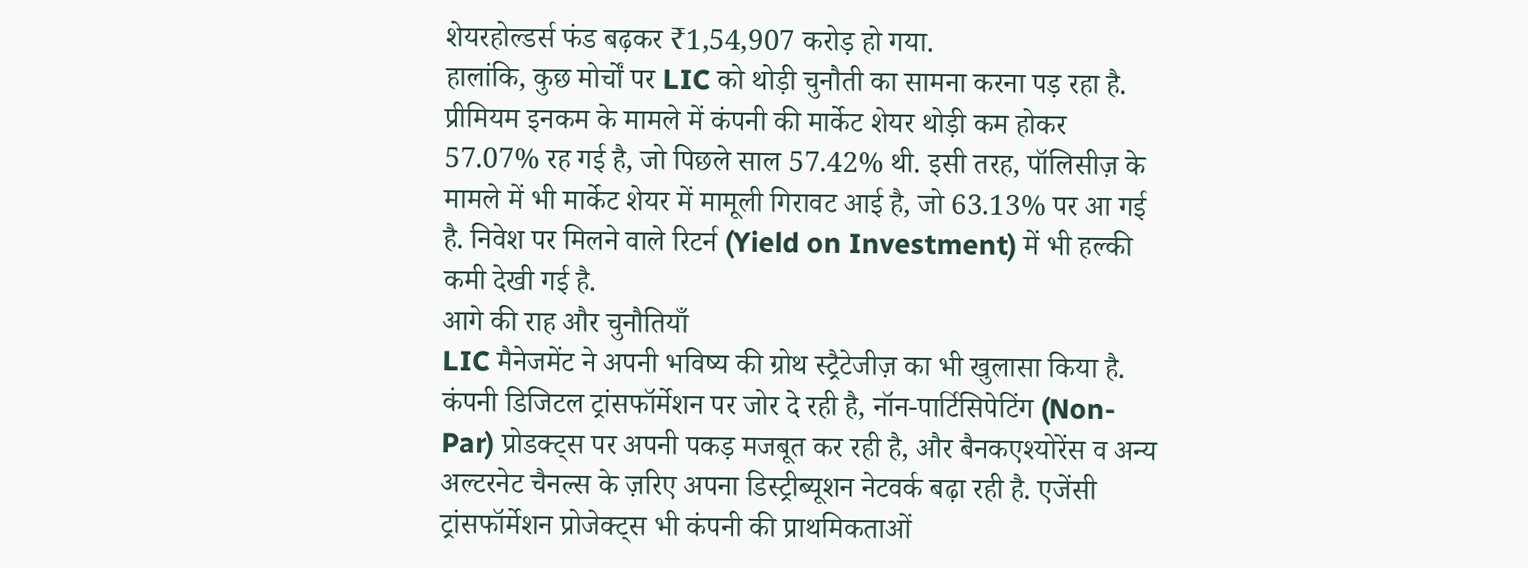शेयरहोल्डर्स फंड बढ़कर ₹1,54,907 करोड़ हो गया.
हालांकि, कुछ मोर्चों पर LIC को थोड़ी चुनौती का सामना करना पड़ रहा है. प्रीमियम इनकम के मामले में कंपनी की मार्केट शेयर थोड़ी कम होकर 57.07% रह गई है, जो पिछले साल 57.42% थी. इसी तरह, पॉलिसीज़ के मामले में भी मार्केट शेयर में मामूली गिरावट आई है, जो 63.13% पर आ गई है. निवेश पर मिलने वाले रिटर्न (Yield on Investment) में भी हल्की कमी देखी गई है.
आगे की राह और चुनौतियाँ
LIC मैनेजमेंट ने अपनी भविष्य की ग्रोथ स्ट्रैटेजीज़ का भी खुलासा किया है. कंपनी डिजिटल ट्रांसफॉर्मेशन पर जोर दे रही है, नॉन-पार्टिसिपेटिंग (Non-Par) प्रोडक्ट्स पर अपनी पकड़ मजबूत कर रही है, और बैनकएश्योरेंस व अन्य अल्टरनेट चैनल्स के ज़रिए अपना डिस्ट्रीब्यूशन नेटवर्क बढ़ा रही है. एजेंसी ट्रांसफॉर्मेशन प्रोजेक्ट्स भी कंपनी की प्राथमिकताओं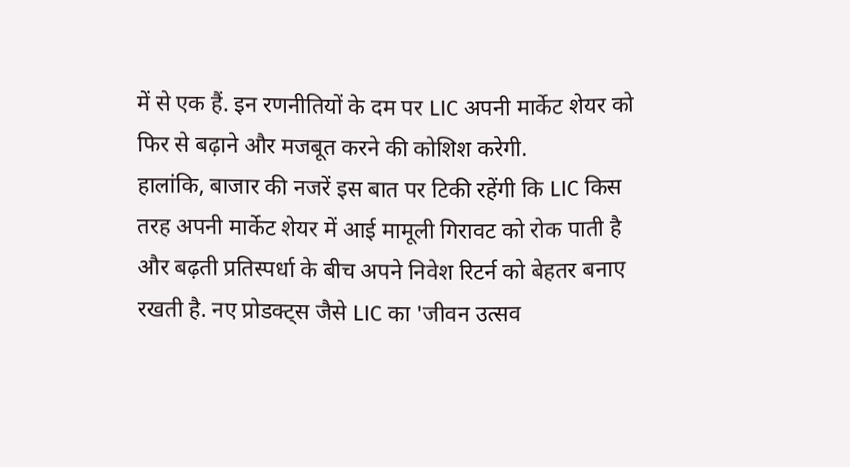में से एक हैं. इन रणनीतियों के दम पर LIC अपनी मार्केट शेयर को फिर से बढ़ाने और मजबूत करने की कोशिश करेगी.
हालांकि, बाजार की नजरें इस बात पर टिकी रहेंगी कि LIC किस तरह अपनी मार्केट शेयर में आई मामूली गिरावट को रोक पाती है और बढ़ती प्रतिस्पर्धा के बीच अपने निवेश रिटर्न को बेहतर बनाए रखती है. नए प्रोडक्ट्स जैसे LIC का 'जीवन उत्सव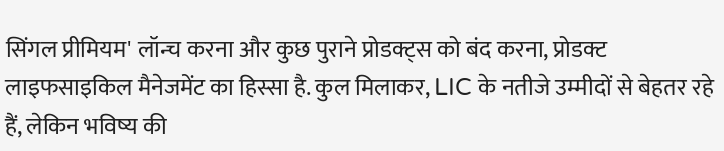सिंगल प्रीमियम' लॉन्च करना और कुछ पुराने प्रोडक्ट्स को बंद करना, प्रोडक्ट लाइफसाइकिल मैनेजमेंट का हिस्सा है. कुल मिलाकर, LIC के नतीजे उम्मीदों से बेहतर रहे हैं, लेकिन भविष्य की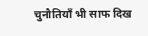चुनौतियाँ भी साफ दिख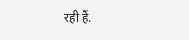रही हैं.